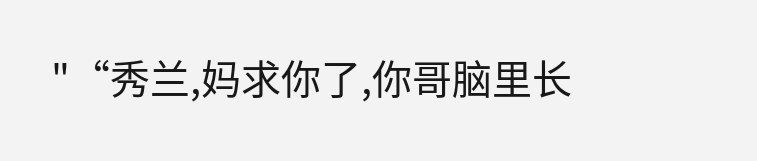"“秀兰,妈求你了,你哥脑里长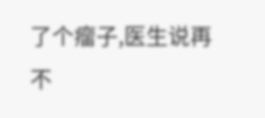了个瘤子,医生说再不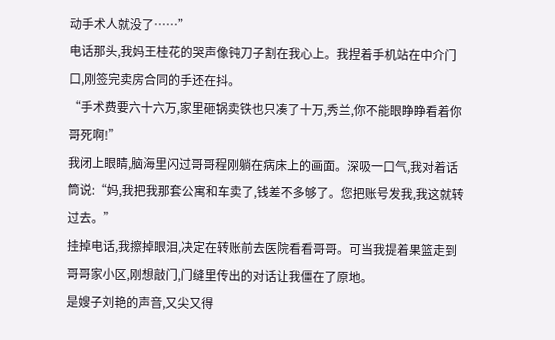动手术人就没了……”
电话那头,我妈王桂花的哭声像钝刀子割在我心上。我捏着手机站在中介门口,刚签完卖房合同的手还在抖。
“手术费要六十六万,家里砸锅卖铁也只凑了十万,秀兰,你不能眼睁睁看着你哥死啊!”
我闭上眼睛,脑海里闪过哥哥程刚躺在病床上的画面。深吸一口气,我对着话筒说:“妈,我把我那套公寓和车卖了,钱差不多够了。您把账号发我,我这就转过去。”
挂掉电话,我擦掉眼泪,决定在转账前去医院看看哥哥。可当我提着果篮走到哥哥家小区,刚想敲门,门缝里传出的对话让我僵在了原地。
是嫂子刘艳的声音,又尖又得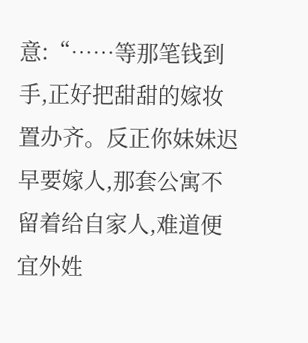意:“……等那笔钱到手,正好把甜甜的嫁妆置办齐。反正你妹妹迟早要嫁人,那套公寓不留着给自家人,难道便宜外姓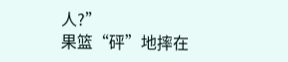人?”
果篮“砰”地摔在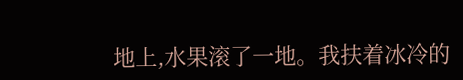地上,水果滚了一地。我扶着冰冷的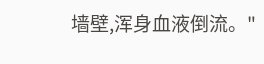墙壁,浑身血液倒流。"